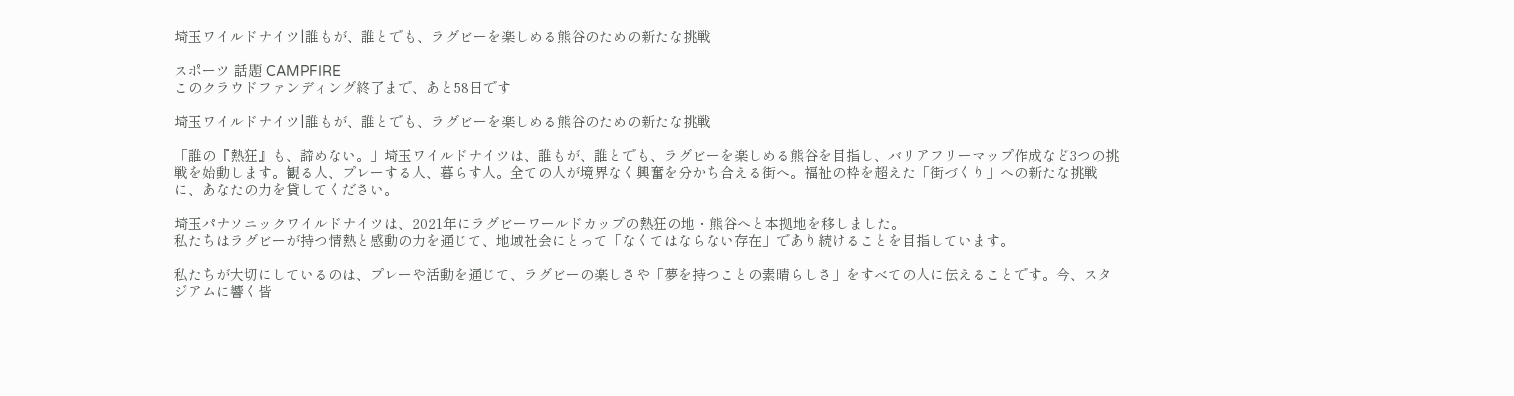埼玉ワイルドナイツ|誰もが、誰とでも、ラグビーを楽しめる熊谷のための新たな挑戦

スポーツ 話題 CAMPFIRE
このクラウドファンディング終了まで、あと58日です

埼玉ワイルドナイツ|誰もが、誰とでも、ラグビーを楽しめる熊谷のための新たな挑戦

「誰の『熱狂』も、諦めない。」埼玉ワイルドナイツは、誰もが、誰とでも、ラグビーを楽しめる熊谷を目指し、バリアフリーマップ作成など3つの挑戦を始動します。観る人、プレーする人、暮らす人。全ての人が境界なく興奮を分かち合える街へ。福祉の枠を超えた「街づくり」への新たな挑戦に、あなたの力を貸してください。

埼玉パナソニックワイルドナイツは、2021年にラグビーワールドカップの熱狂の地・熊谷へと本拠地を移しました。
私たちはラグビーが持つ情熱と感動の力を通じて、地域社会にとって「なくてはならない存在」であり続けることを目指しています。

私たちが大切にしているのは、プレーや活動を通じて、ラグビーの楽しさや「夢を持つことの素晴らしさ」をすべての人に伝えることです。今、スタジアムに響く皆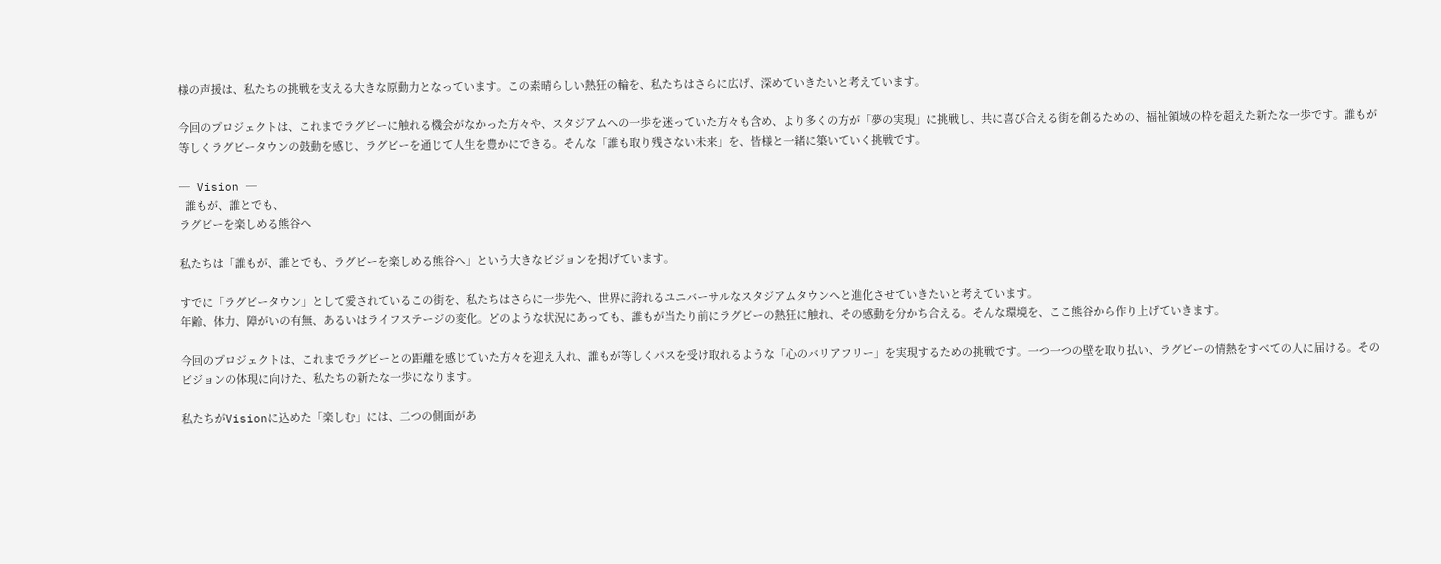様の声援は、私たちの挑戦を支える大きな原動力となっています。この素晴らしい熱狂の輪を、私たちはさらに広げ、深めていきたいと考えています。

今回のプロジェクトは、これまでラグビーに触れる機会がなかった方々や、スタジアムへの一歩を迷っていた方々も含め、より多くの方が「夢の実現」に挑戦し、共に喜び合える街を創るための、福祉領域の枠を超えた新たな一歩です。誰もが等しくラグビータウンの鼓動を感じ、ラグビーを通じて人生を豊かにできる。そんな「誰も取り残さない未来」を、皆様と一緒に築いていく挑戦です。

─ Vision ─
  誰もが、誰とでも、
ラグビーを楽しめる熊谷へ

私たちは「誰もが、誰とでも、ラグビーを楽しめる熊谷へ」という大きなビジョンを掲げています。

すでに「ラグビータウン」として愛されているこの街を、私たちはさらに一歩先へ、世界に誇れるユニバーサルなスタジアムタウンへと進化させていきたいと考えています。
年齢、体力、障がいの有無、あるいはライフステージの変化。どのような状況にあっても、誰もが当たり前にラグビーの熱狂に触れ、その感動を分かち合える。そんな環境を、ここ熊谷から作り上げていきます。

今回のプロジェクトは、これまでラグビーとの距離を感じていた方々を迎え入れ、誰もが等しくパスを受け取れるような「心のバリアフリー」を実現するための挑戦です。一つ一つの壁を取り払い、ラグビーの情熱をすべての人に届ける。そのビジョンの体現に向けた、私たちの新たな一歩になります。

私たちがVisionに込めた「楽しむ」には、二つの側面があ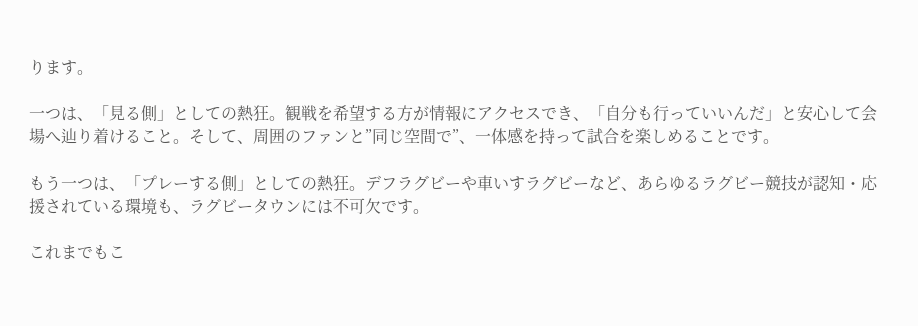ります。

一つは、「見る側」としての熱狂。観戦を希望する方が情報にアクセスでき、「自分も行っていいんだ」と安心して会場へ辿り着けること。そして、周囲のファンと”同じ空間で”、一体感を持って試合を楽しめることです。

もう一つは、「プレーする側」としての熱狂。デフラグビーや車いすラグビーなど、あらゆるラグビー競技が認知・応援されている環境も、ラグビータウンには不可欠です。

これまでもこ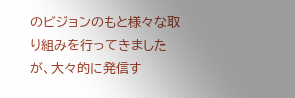のビジョンのもと様々な取り組みを行ってきましたが、大々的に発信す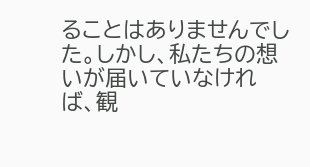ることはありませんでした。しかし、私たちの想いが届いていなければ、観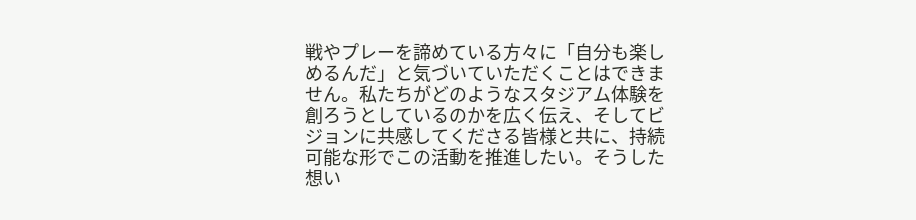戦やプレーを諦めている方々に「自分も楽しめるんだ」と気づいていただくことはできません。私たちがどのようなスタジアム体験を創ろうとしているのかを広く伝え、そしてビジョンに共感してくださる皆様と共に、持続可能な形でこの活動を推進したい。そうした想い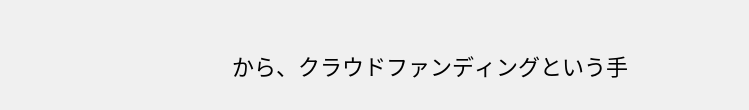から、クラウドファンディングという手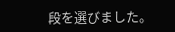段を選びました。